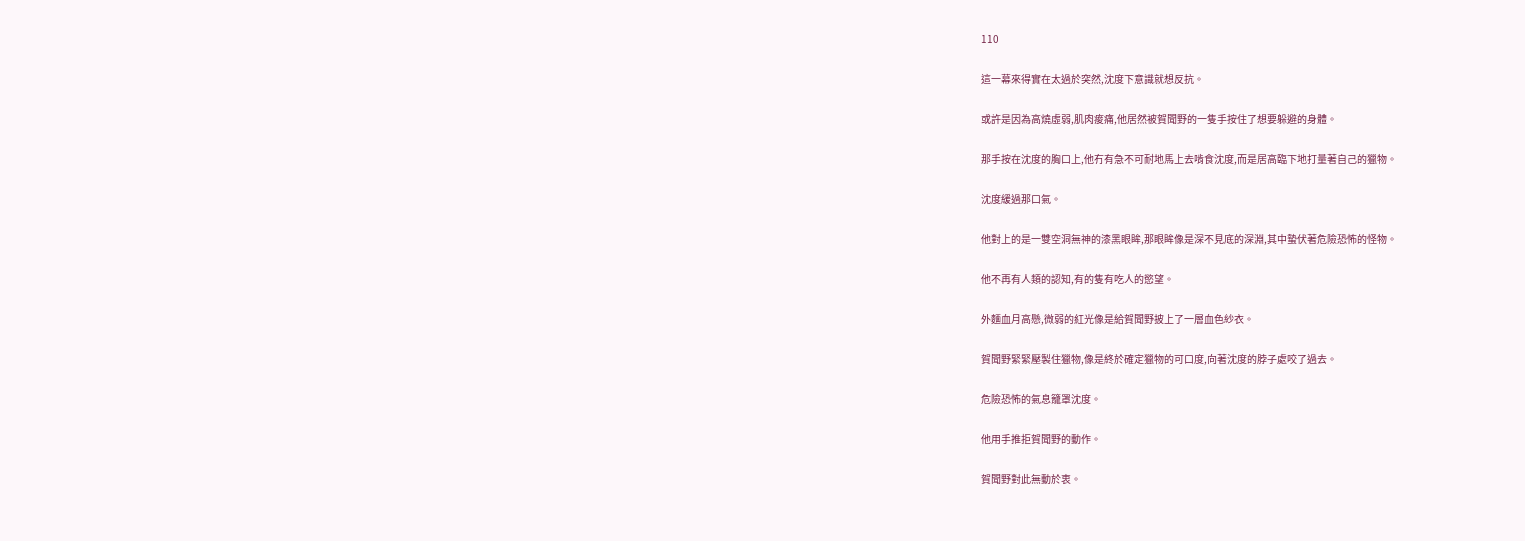110

這一幕來得實在太過於突然,沈度下意識就想反抗。

或許是因為高燒虛弱,肌肉痠痛,他居然被賀聞野的一隻手按住了想要躲避的身體。

那手按在沈度的胸口上,他冇有急不可耐地馬上去啃食沈度,而是居高臨下地打量著自己的獵物。

沈度緩過那口氣。

他對上的是一雙空洞無神的漆黑眼眸,那眼眸像是深不見底的深淵,其中蟄伏著危險恐怖的怪物。

他不再有人類的認知,有的隻有吃人的慾望。

外麵血月高懸,微弱的紅光像是給賀聞野披上了一層血色紗衣。

賀聞野緊緊壓製住獵物,像是終於確定獵物的可口度,向著沈度的脖子處咬了過去。

危險恐怖的氣息籠罩沈度。

他用手推拒賀聞野的動作。

賀聞野對此無動於衷。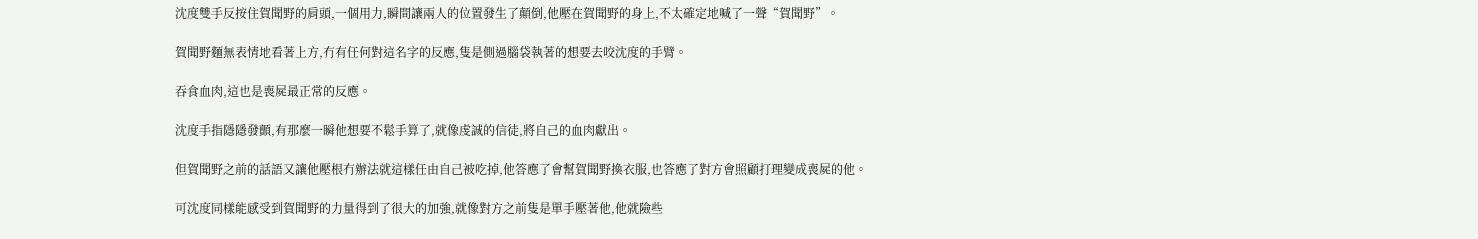沈度雙手反按住賀聞野的肩頭,一個用力,瞬間讓兩人的位置發生了顛倒,他壓在賀聞野的身上,不太確定地喊了一聲“賀聞野”。

賀聞野麵無表情地看著上方,冇有任何對這名字的反應,隻是側過腦袋執著的想要去咬沈度的手臂。

吞食血肉,這也是喪屍最正常的反應。

沈度手指隱隱發顫,有那麼一瞬他想要不鬆手算了,就像虔誠的信徒,將自己的血肉獻出。

但賀聞野之前的話語又讓他壓根冇辦法就這樣任由自己被吃掉,他答應了會幫賀聞野換衣服,也答應了對方會照顧打理變成喪屍的他。

可沈度同樣能感受到賀聞野的力量得到了很大的加強,就像對方之前隻是單手壓著他,他就險些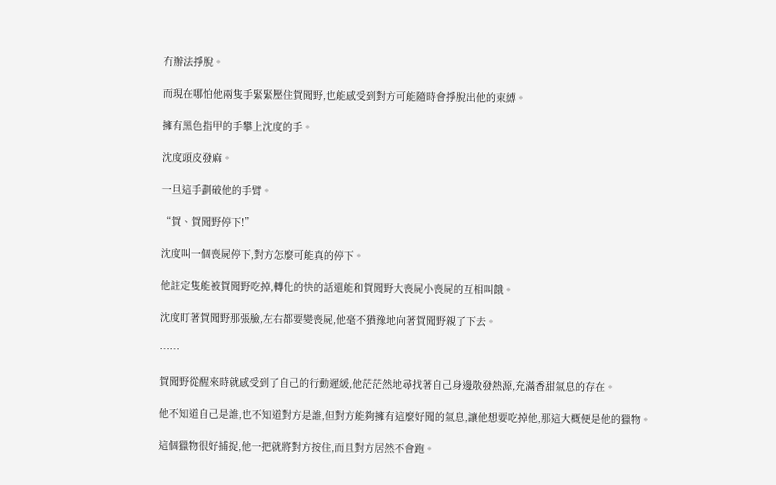冇辦法掙脫。

而現在哪怕他兩隻手緊緊壓住賀聞野,也能感受到對方可能隨時會掙脫出他的束縛。

擁有黑色指甲的手攀上沈度的手。

沈度頭皮發麻。

一旦這手劃破他的手臂。

“賀、賀聞野停下!”

沈度叫一個喪屍停下,對方怎麼可能真的停下。

他註定隻能被賀聞野吃掉,轉化的快的話還能和賀聞野大喪屍小喪屍的互相叫餓。

沈度盯著賀聞野那張臉,左右都要變喪屍,他毫不猶豫地向著賀聞野親了下去。

……

賀聞野從醒來時就感受到了自己的行動遲緩,他茫茫然地尋找著自己身邊散發熱源,充滿香甜氣息的存在。

他不知道自己是誰,也不知道對方是誰,但對方能夠擁有這麼好聞的氣息,讓他想要吃掉他,那這大概便是他的獵物。

這個獵物很好捕捉,他一把就將對方按住,而且對方居然不會跑。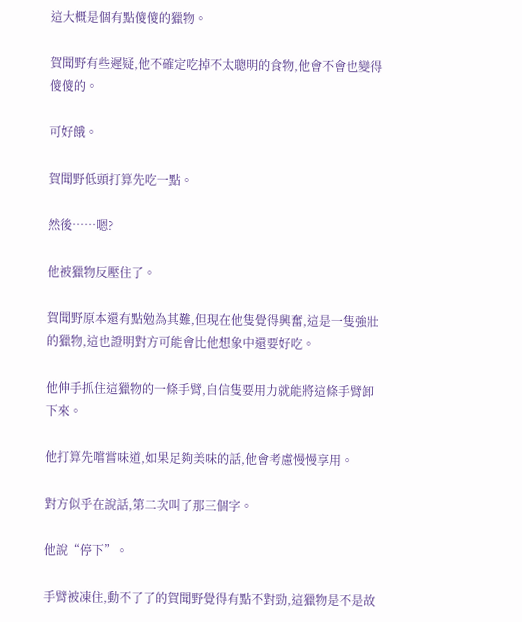這大概是個有點傻傻的獵物。

賀聞野有些遲疑,他不確定吃掉不太聰明的食物,他會不會也變得傻傻的。

可好餓。

賀聞野低頭打算先吃一點。

然後……嗯?

他被獵物反壓住了。

賀聞野原本還有點勉為其難,但現在他隻覺得興奮,這是一隻強壯的獵物,這也證明對方可能會比他想象中還要好吃。

他伸手抓住這獵物的一條手臂,自信隻要用力就能將這條手臂卸下來。

他打算先嚐嘗味道,如果足夠美味的話,他會考慮慢慢享用。

對方似乎在說話,第二次叫了那三個字。

他說“停下”。

手臂被凍住,動不了了的賀聞野覺得有點不對勁,這獵物是不是故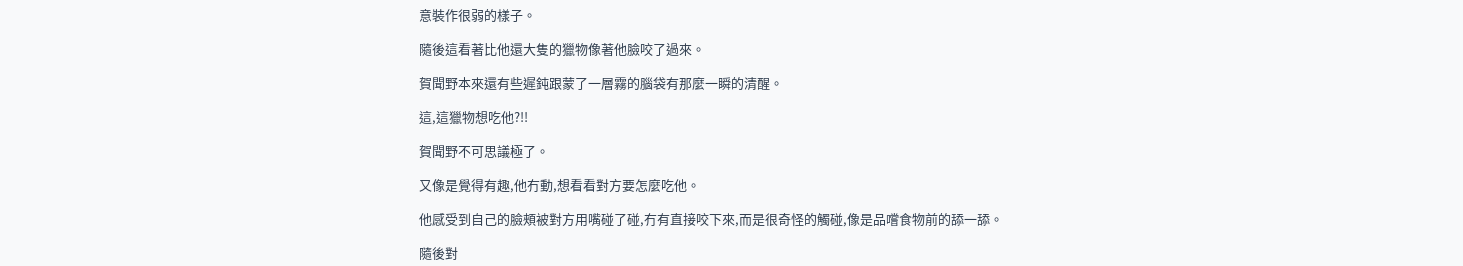意裝作很弱的樣子。

隨後這看著比他還大隻的獵物像著他臉咬了過來。

賀聞野本來還有些遲鈍跟蒙了一層霧的腦袋有那麼一瞬的清醒。

這,這獵物想吃他?!!

賀聞野不可思議極了。

又像是覺得有趣,他冇動,想看看對方要怎麼吃他。

他感受到自己的臉頰被對方用嘴碰了碰,冇有直接咬下來,而是很奇怪的觸碰,像是品嚐食物前的舔一舔。

隨後對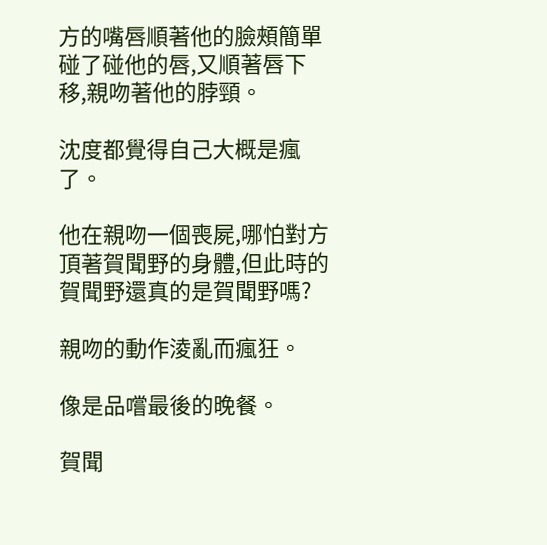方的嘴唇順著他的臉頰簡單碰了碰他的唇,又順著唇下移,親吻著他的脖頸。

沈度都覺得自己大概是瘋了。

他在親吻一個喪屍,哪怕對方頂著賀聞野的身體,但此時的賀聞野還真的是賀聞野嗎?

親吻的動作淩亂而瘋狂。

像是品嚐最後的晚餐。

賀聞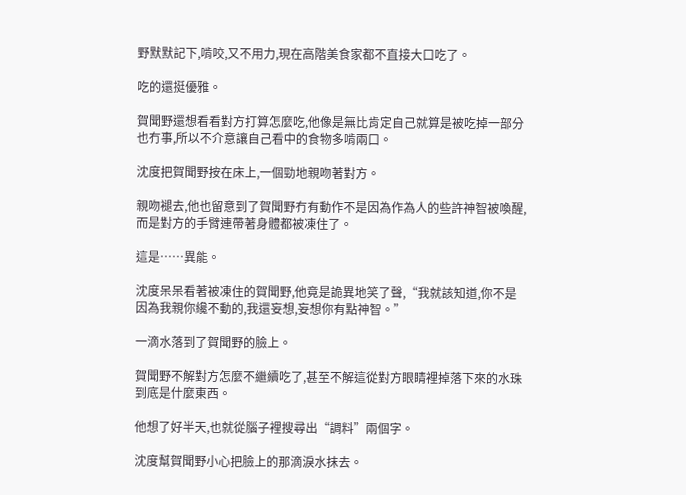野默默記下,啃咬,又不用力,現在高階美食家都不直接大口吃了。

吃的還挺優雅。

賀聞野還想看看對方打算怎麼吃,他像是無比肯定自己就算是被吃掉一部分也冇事,所以不介意讓自己看中的食物多啃兩口。

沈度把賀聞野按在床上,一個勁地親吻著對方。

親吻褪去,他也留意到了賀聞野冇有動作不是因為作為人的些許神智被喚醒,而是對方的手臂連帶著身體都被凍住了。

這是……異能。

沈度呆呆看著被凍住的賀聞野,他竟是詭異地笑了聲,“我就該知道,你不是因為我親你纔不動的,我還妄想,妄想你有點神智。”

一滴水落到了賀聞野的臉上。

賀聞野不解對方怎麼不繼續吃了,甚至不解這從對方眼睛裡掉落下來的水珠到底是什麼東西。

他想了好半天,也就從腦子裡搜尋出“調料”兩個字。

沈度幫賀聞野小心把臉上的那滴淚水抹去。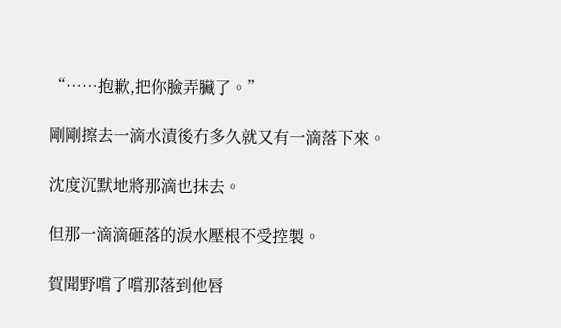“……抱歉,把你臉弄臟了。”

剛剛擦去一滴水漬後冇多久就又有一滴落下來。

沈度沉默地將那滴也抹去。

但那一滴滴砸落的淚水壓根不受控製。

賀聞野嚐了嚐那落到他唇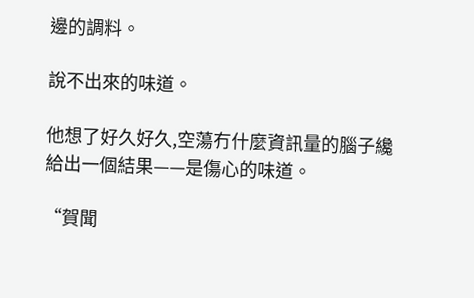邊的調料。

說不出來的味道。

他想了好久好久,空蕩冇什麼資訊量的腦子纔給出一個結果——是傷心的味道。

“賀聞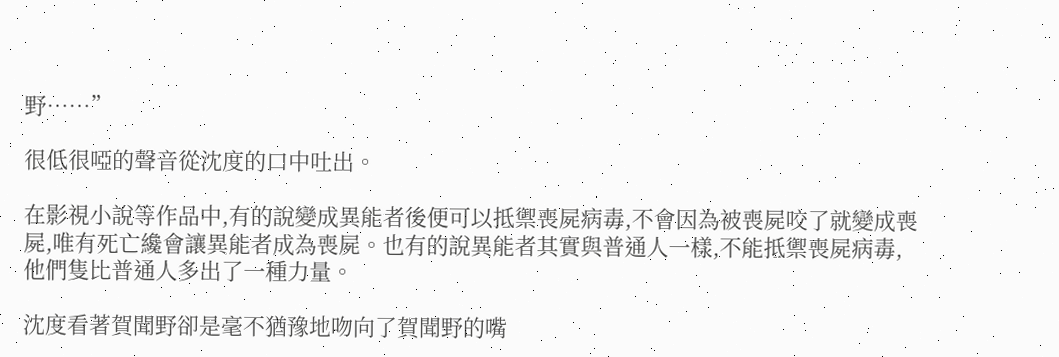野……”

很低很啞的聲音從沈度的口中吐出。

在影視小說等作品中,有的說變成異能者後便可以抵禦喪屍病毒,不會因為被喪屍咬了就變成喪屍,唯有死亡纔會讓異能者成為喪屍。也有的說異能者其實與普通人一樣,不能抵禦喪屍病毒,他們隻比普通人多出了一種力量。

沈度看著賀聞野卻是毫不猶豫地吻向了賀聞野的嘴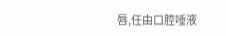唇,任由口腔唾液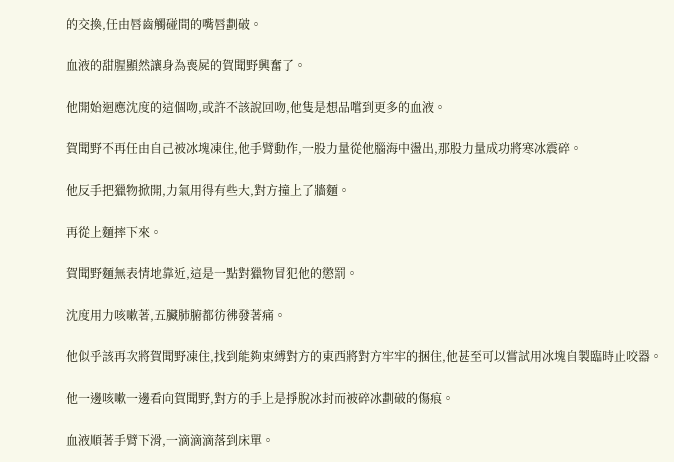的交換,任由唇齒觸碰間的嘴唇劃破。

血液的甜腥顯然讓身為喪屍的賀聞野興奮了。

他開始迴應沈度的這個吻,或許不該說回吻,他隻是想品嚐到更多的血液。

賀聞野不再任由自己被冰塊凍住,他手臂動作,一股力量從他腦海中盪出,那股力量成功將寒冰震碎。

他反手把獵物掀開,力氣用得有些大,對方撞上了牆麵。

再從上麵摔下來。

賀聞野麵無表情地靠近,這是一點對獵物冒犯他的懲罰。

沈度用力咳嗽著,五臟肺腑都彷彿發著痛。

他似乎該再次將賀聞野凍住,找到能夠束縛對方的東西將對方牢牢的捆住,他甚至可以嘗試用冰塊自製臨時止咬器。

他一邊咳嗽一邊看向賀聞野,對方的手上是掙脫冰封而被碎冰劃破的傷痕。

血液順著手臂下滑,一滴滴滴落到床單。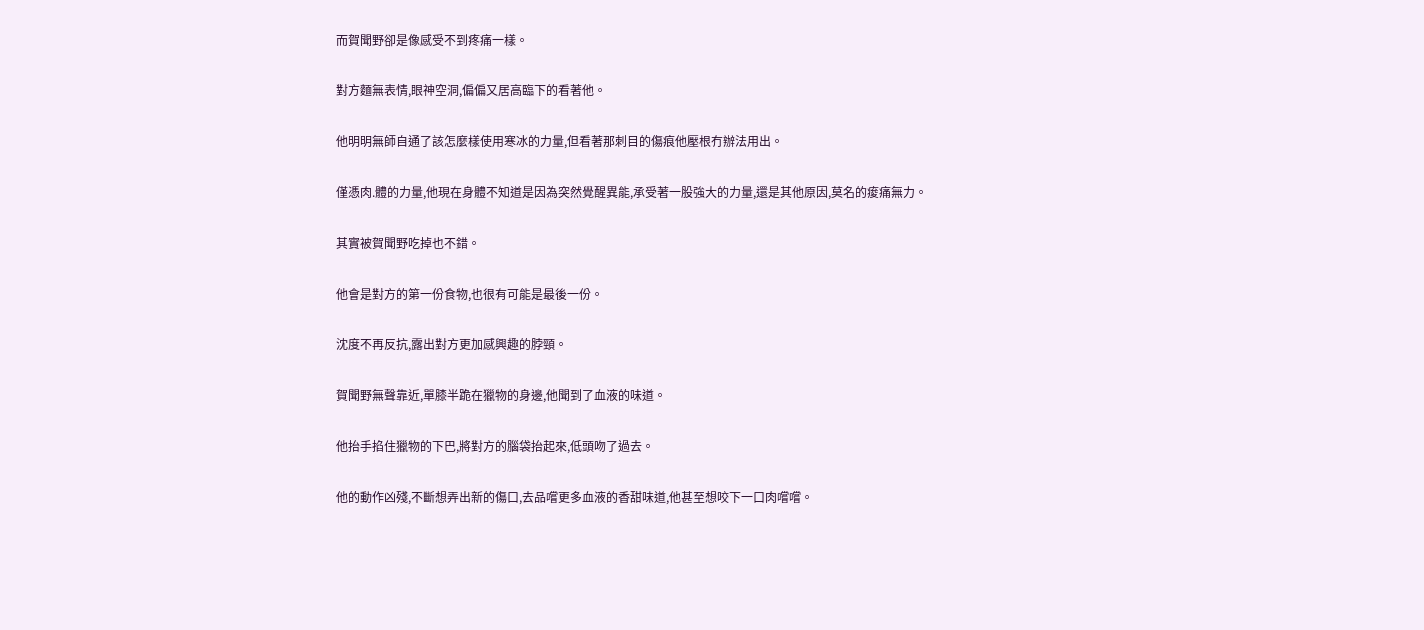而賀聞野卻是像感受不到疼痛一樣。

對方麵無表情,眼神空洞,偏偏又居高臨下的看著他。

他明明無師自通了該怎麼樣使用寒冰的力量,但看著那刺目的傷痕他壓根冇辦法用出。

僅憑肉.體的力量,他現在身體不知道是因為突然覺醒異能,承受著一股強大的力量,還是其他原因,莫名的痠痛無力。

其實被賀聞野吃掉也不錯。

他會是對方的第一份食物,也很有可能是最後一份。

沈度不再反抗,露出對方更加感興趣的脖頸。

賀聞野無聲靠近,單膝半跪在獵物的身邊,他聞到了血液的味道。

他抬手掐住獵物的下巴,將對方的腦袋抬起來,低頭吻了過去。

他的動作凶殘,不斷想弄出新的傷口,去品嚐更多血液的香甜味道,他甚至想咬下一口肉嚐嚐。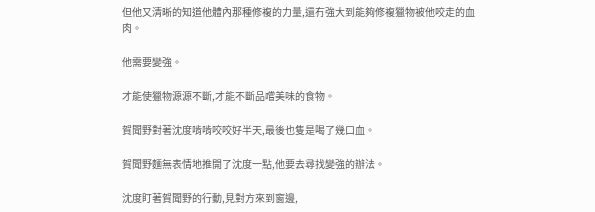但他又清晰的知道他體內那種修複的力量,還冇強大到能夠修複獵物被他咬走的血肉。

他需要變強。

才能使獵物源源不斷,才能不斷品嚐美味的食物。

賀聞野對著沈度啃啃咬咬好半天,最後也隻是喝了幾口血。

賀聞野麵無表情地推開了沈度一點,他要去尋找變強的辦法。

沈度盯著賀聞野的行動,見對方來到窗邊,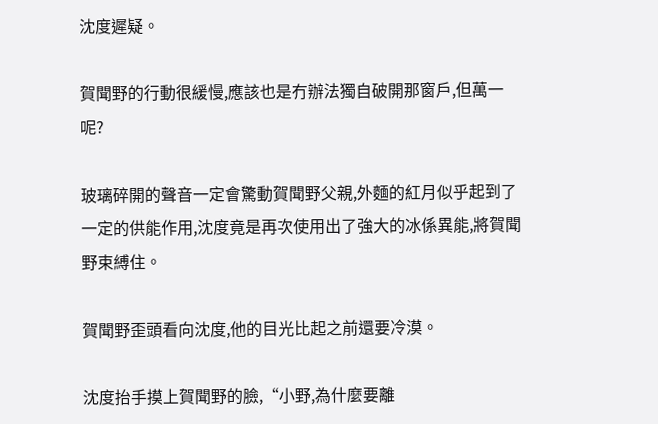沈度遲疑。

賀聞野的行動很緩慢,應該也是冇辦法獨自破開那窗戶,但萬一呢?

玻璃碎開的聲音一定會驚動賀聞野父親,外麵的紅月似乎起到了一定的供能作用,沈度竟是再次使用出了強大的冰係異能,將賀聞野束縛住。

賀聞野歪頭看向沈度,他的目光比起之前還要冷漠。

沈度抬手摸上賀聞野的臉,“小野,為什麼要離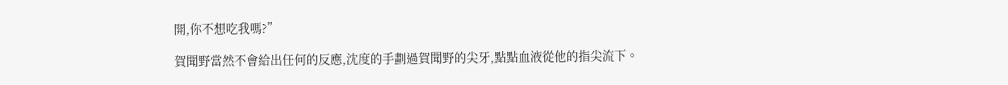開,你不想吃我嗎?”

賀聞野當然不會給出任何的反應,沈度的手劃過賀聞野的尖牙,點點血液從他的指尖流下。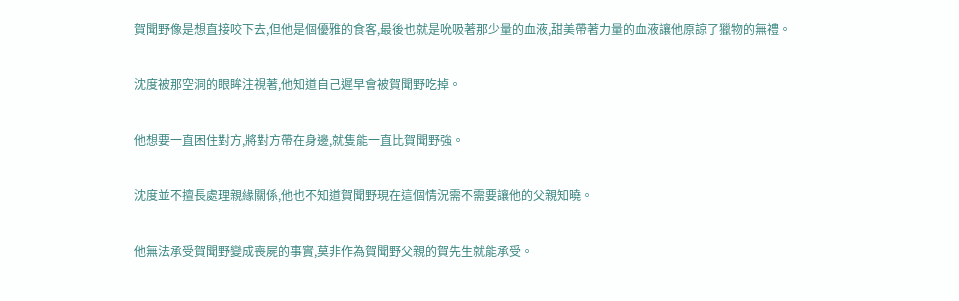賀聞野像是想直接咬下去,但他是個優雅的食客,最後也就是吮吸著那少量的血液,甜美帶著力量的血液讓他原諒了獵物的無禮。

沈度被那空洞的眼眸注視著,他知道自己遲早會被賀聞野吃掉。

他想要一直困住對方,將對方帶在身邊,就隻能一直比賀聞野強。

沈度並不擅長處理親緣關係,他也不知道賀聞野現在這個情況需不需要讓他的父親知曉。

他無法承受賀聞野變成喪屍的事實,莫非作為賀聞野父親的賀先生就能承受。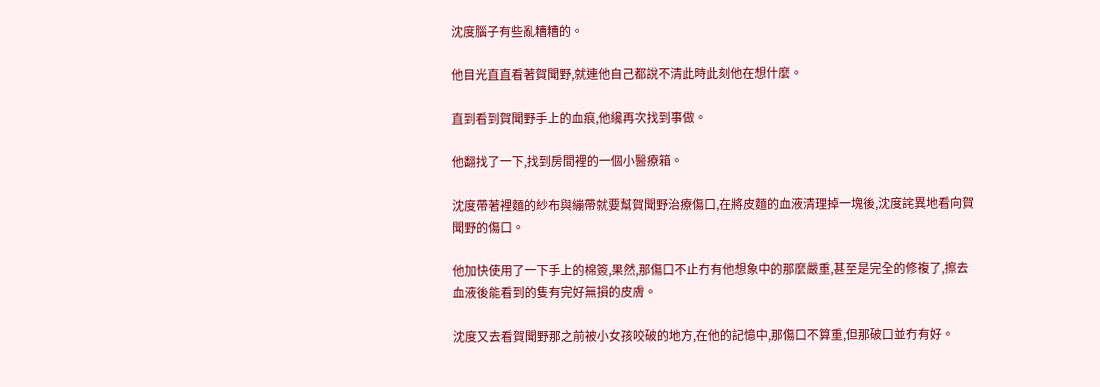沈度腦子有些亂糟糟的。

他目光直直看著賀聞野,就連他自己都說不清此時此刻他在想什麼。

直到看到賀聞野手上的血痕,他纔再次找到事做。

他翻找了一下,找到房間裡的一個小醫療箱。

沈度帶著裡麵的紗布與繃帶就要幫賀聞野治療傷口,在將皮麵的血液清理掉一塊後,沈度詫異地看向賀聞野的傷口。

他加快使用了一下手上的棉簽,果然,那傷口不止冇有他想象中的那麼嚴重,甚至是完全的修複了,擦去血液後能看到的隻有完好無損的皮膚。

沈度又去看賀聞野那之前被小女孩咬破的地方,在他的記憶中,那傷口不算重,但那破口並冇有好。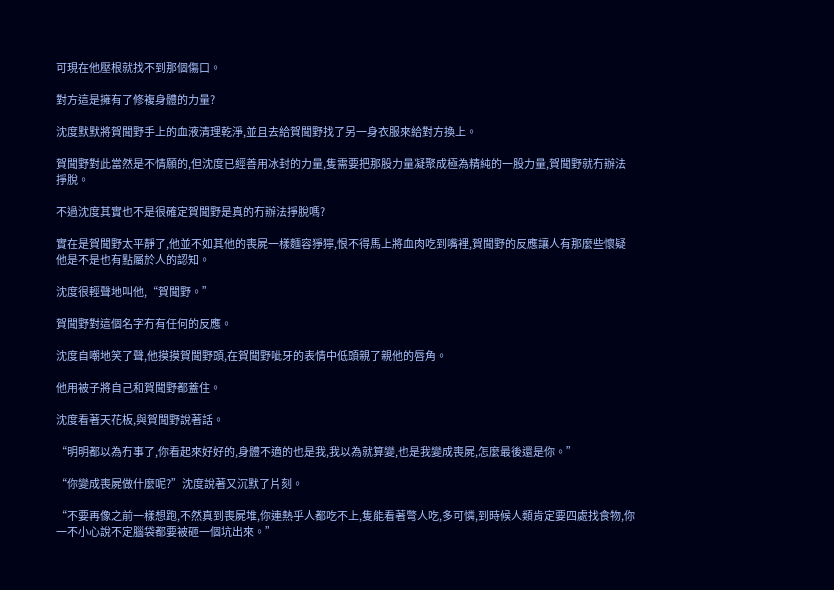可現在他壓根就找不到那個傷口。

對方這是擁有了修複身體的力量?

沈度默默將賀聞野手上的血液清理乾淨,並且去給賀聞野找了另一身衣服來給對方換上。

賀聞野對此當然是不情願的,但沈度已經善用冰封的力量,隻需要把那股力量凝聚成極為精純的一股力量,賀聞野就冇辦法掙脫。

不過沈度其實也不是很確定賀聞野是真的冇辦法掙脫嗎?

實在是賀聞野太平靜了,他並不如其他的喪屍一樣麵容猙獰,恨不得馬上將血肉吃到嘴裡,賀聞野的反應讓人有那麼些懷疑他是不是也有點屬於人的認知。

沈度很輕聲地叫他,“賀聞野。”

賀聞野對這個名字冇有任何的反應。

沈度自嘲地笑了聲,他摸摸賀聞野頭,在賀聞野呲牙的表情中低頭親了親他的唇角。

他用被子將自己和賀聞野都蓋住。

沈度看著天花板,與賀聞野說著話。

“明明都以為冇事了,你看起來好好的,身體不適的也是我,我以為就算變,也是我變成喪屍,怎麼最後還是你。”

“你變成喪屍做什麼呢?”沈度說著又沉默了片刻。

“不要再像之前一樣想跑,不然真到喪屍堆,你連熱乎人都吃不上,隻能看著彆人吃,多可憐,到時候人類肯定要四處找食物,你一不小心說不定腦袋都要被砸一個坑出來。”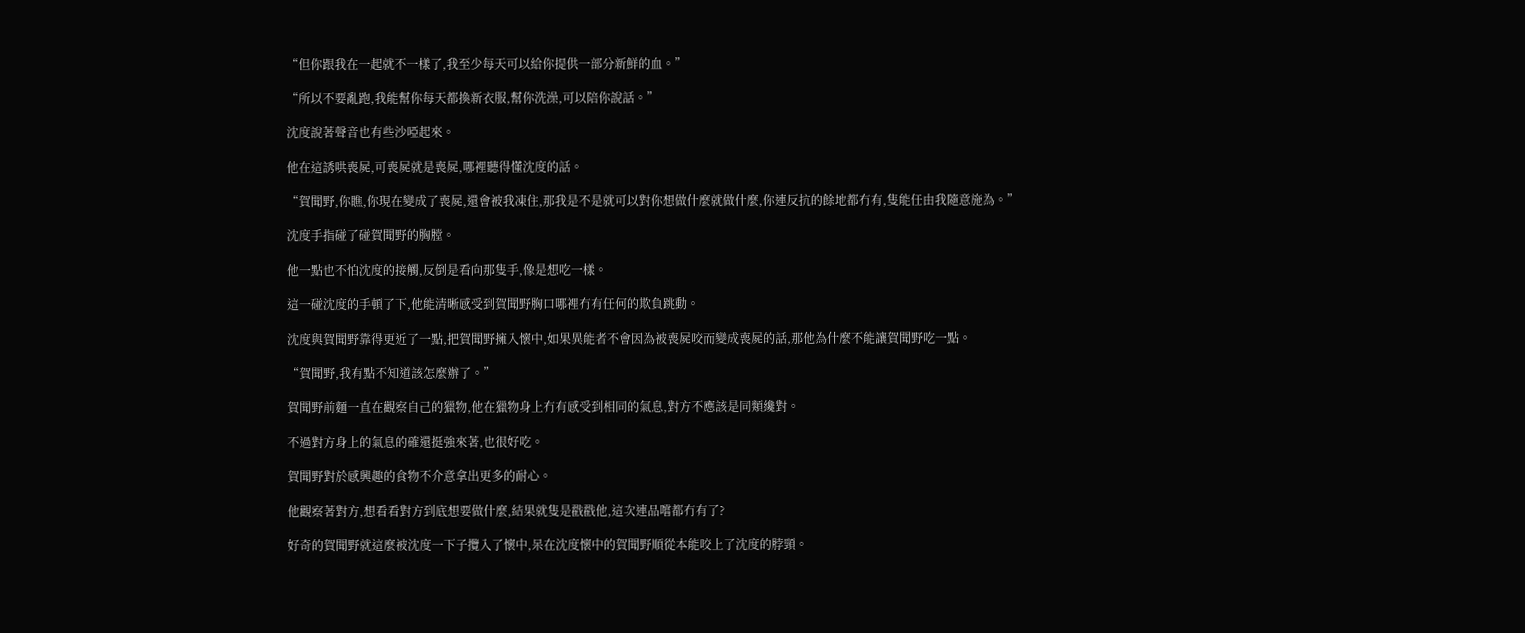“但你跟我在一起就不一樣了,我至少每天可以給你提供一部分新鮮的血。”

“所以不要亂跑,我能幫你每天都換新衣服,幫你洗澡,可以陪你說話。”

沈度說著聲音也有些沙啞起來。

他在這誘哄喪屍,可喪屍就是喪屍,哪裡聽得懂沈度的話。

“賀聞野,你瞧,你現在變成了喪屍,還會被我凍住,那我是不是就可以對你想做什麼就做什麼,你連反抗的餘地都冇有,隻能任由我隨意施為。”

沈度手指碰了碰賀聞野的胸膛。

他一點也不怕沈度的接觸,反倒是看向那隻手,像是想吃一樣。

這一碰沈度的手頓了下,他能清晰感受到賀聞野胸口哪裡冇有任何的欺負跳動。

沈度與賀聞野靠得更近了一點,把賀聞野擁入懷中,如果異能者不會因為被喪屍咬而變成喪屍的話,那他為什麼不能讓賀聞野吃一點。

“賀聞野,我有點不知道該怎麼辦了。”

賀聞野前麵一直在觀察自己的獵物,他在獵物身上冇有感受到相同的氣息,對方不應該是同類纔對。

不過對方身上的氣息的確還挺強來著,也很好吃。

賀聞野對於感興趣的食物不介意拿出更多的耐心。

他觀察著對方,想看看對方到底想要做什麼,結果就隻是戳戳他,這次連品嚐都冇有了?

好奇的賀聞野就這麼被沈度一下子攬入了懷中,呆在沈度懷中的賀聞野順從本能咬上了沈度的脖頸。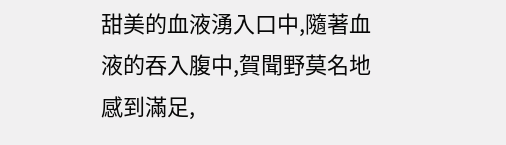甜美的血液湧入口中,隨著血液的吞入腹中,賀聞野莫名地感到滿足,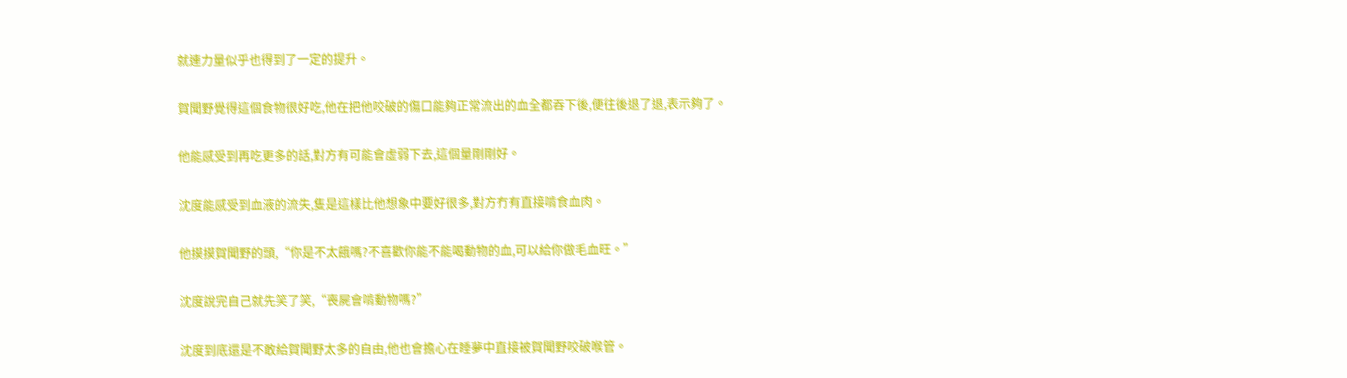就連力量似乎也得到了一定的提升。

賀聞野覺得這個食物很好吃,他在把他咬破的傷口能夠正常流出的血全都吞下後,便往後退了退,表示夠了。

他能感受到再吃更多的話,對方有可能會虛弱下去,這個量剛剛好。

沈度能感受到血液的流失,隻是這樣比他想象中要好很多,對方冇有直接啃食血肉。

他摸摸賀聞野的頭,“你是不太餓嗎?不喜歡你能不能喝動物的血,可以給你做毛血旺。”

沈度說完自己就先笑了笑,“喪屍會啃動物嗎?”

沈度到底還是不敢給賀聞野太多的自由,他也會擔心在睡夢中直接被賀聞野咬破喉管。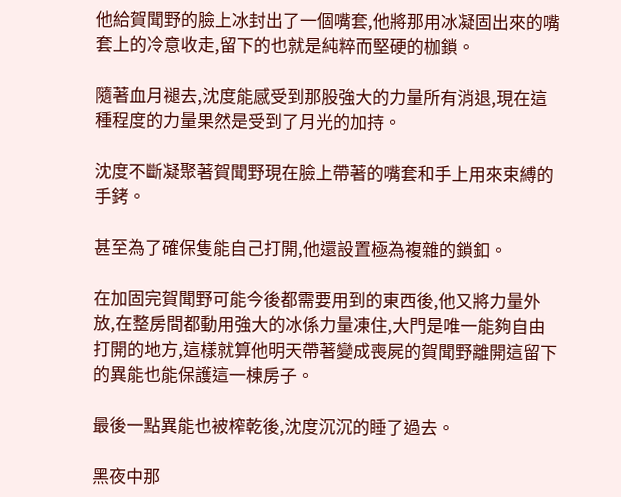他給賀聞野的臉上冰封出了一個嘴套,他將那用冰凝固出來的嘴套上的冷意收走,留下的也就是純粹而堅硬的枷鎖。

隨著血月褪去,沈度能感受到那股強大的力量所有消退,現在這種程度的力量果然是受到了月光的加持。

沈度不斷凝聚著賀聞野現在臉上帶著的嘴套和手上用來束縛的手銬。

甚至為了確保隻能自己打開,他還設置極為複雜的鎖釦。

在加固完賀聞野可能今後都需要用到的東西後,他又將力量外放,在整房間都動用強大的冰係力量凍住,大門是唯一能夠自由打開的地方,這樣就算他明天帶著變成喪屍的賀聞野離開這留下的異能也能保護這一棟房子。

最後一點異能也被榨乾後,沈度沉沉的睡了過去。

黑夜中那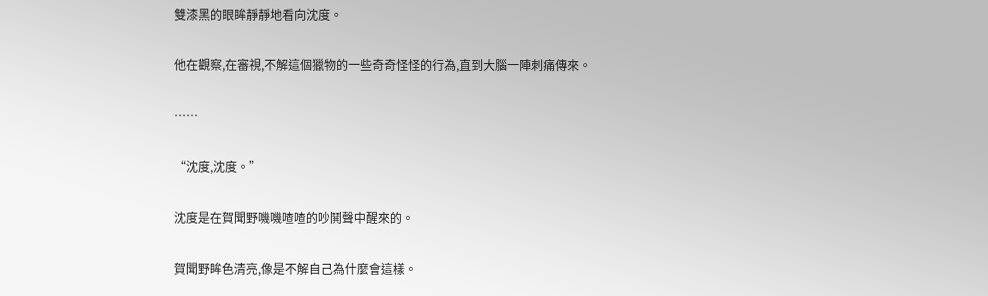雙漆黑的眼眸靜靜地看向沈度。

他在觀察,在審視,不解這個獵物的一些奇奇怪怪的行為,直到大腦一陣刺痛傳來。

……

“沈度,沈度。”

沈度是在賀聞野嘰嘰喳喳的吵鬨聲中醒來的。

賀聞野眸色清亮,像是不解自己為什麼會這樣。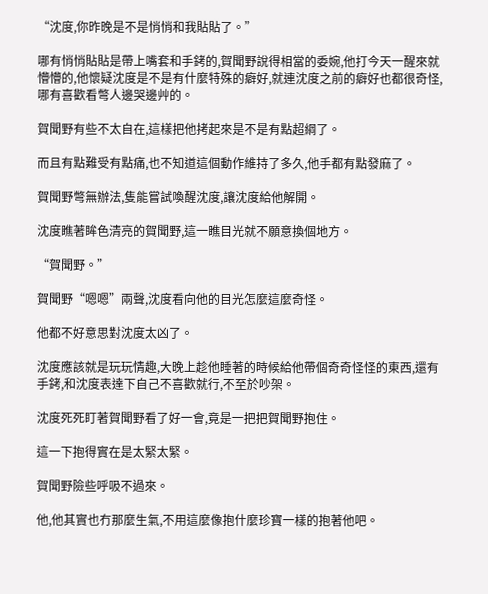“沈度,你昨晚是不是悄悄和我貼貼了。”

哪有悄悄貼貼是帶上嘴套和手銬的,賀聞野說得相當的委婉,他打今天一醒來就懵懵的,他懷疑沈度是不是有什麼特殊的癖好,就連沈度之前的癖好也都很奇怪,哪有喜歡看彆人邊哭邊艸的。

賀聞野有些不太自在,這樣把他拷起來是不是有點超綱了。

而且有點難受有點痛,也不知道這個動作維持了多久,他手都有點發麻了。

賀聞野彆無辦法,隻能嘗試喚醒沈度,讓沈度給他解開。

沈度瞧著眸色清亮的賀聞野,這一瞧目光就不願意換個地方。

“賀聞野。”

賀聞野“嗯嗯”兩聲,沈度看向他的目光怎麼這麼奇怪。

他都不好意思對沈度太凶了。

沈度應該就是玩玩情趣,大晚上趁他睡著的時候給他帶個奇奇怪怪的東西,還有手銬,和沈度表達下自己不喜歡就行,不至於吵架。

沈度死死盯著賀聞野看了好一會,竟是一把把賀聞野抱住。

這一下抱得實在是太緊太緊。

賀聞野險些呼吸不過來。

他,他其實也冇那麼生氣,不用這麼像抱什麼珍寶一樣的抱著他吧。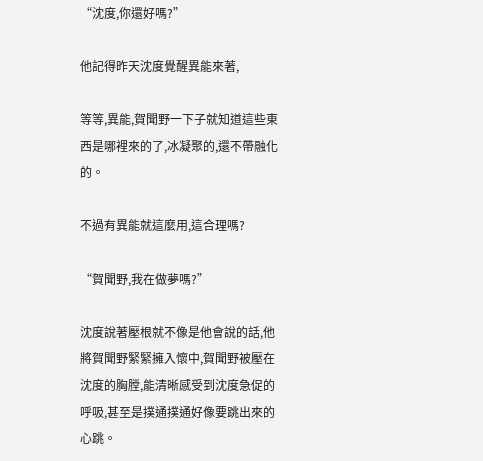“沈度,你還好嗎?”

他記得昨天沈度覺醒異能來著,

等等,異能,賀聞野一下子就知道這些東西是哪裡來的了,冰凝聚的,還不帶融化的。

不過有異能就這麼用,這合理嗎?

“賀聞野,我在做夢嗎?”

沈度說著壓根就不像是他會說的話,他將賀聞野緊緊擁入懷中,賀聞野被壓在沈度的胸膛,能清晰感受到沈度急促的呼吸,甚至是撲通撲通好像要跳出來的心跳。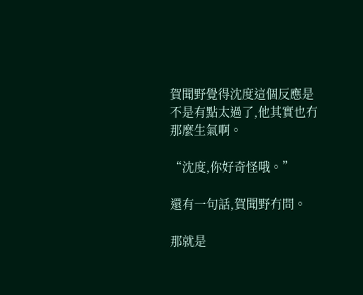賀聞野覺得沈度這個反應是不是有點太過了,他其實也冇那麼生氣啊。

“沈度,你好奇怪哦。”

還有一句話,賀聞野冇問。

那就是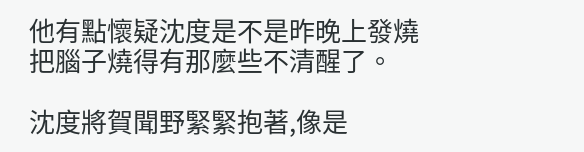他有點懷疑沈度是不是昨晚上發燒把腦子燒得有那麼些不清醒了。

沈度將賀聞野緊緊抱著,像是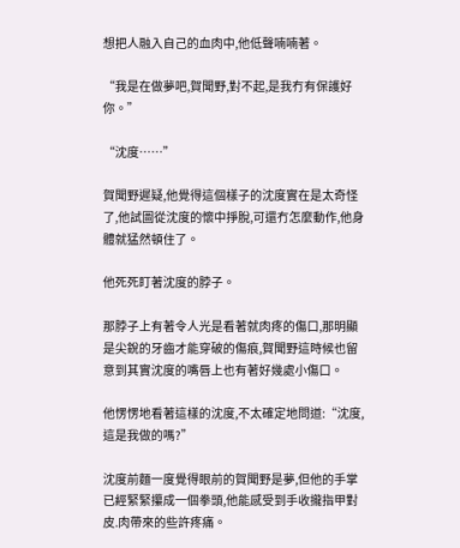想把人融入自己的血肉中,他低聲喃喃著。

“我是在做夢吧,賀聞野,對不起,是我冇有保護好你。”

“沈度……”

賀聞野遲疑,他覺得這個樣子的沈度實在是太奇怪了,他試圖從沈度的懷中掙脫,可還冇怎麼動作,他身體就猛然頓住了。

他死死盯著沈度的脖子。

那脖子上有著令人光是看著就肉疼的傷口,那明顯是尖銳的牙齒才能穿破的傷痕,賀聞野這時候也留意到其實沈度的嘴唇上也有著好幾處小傷口。

他愣愣地看著這樣的沈度,不太確定地問道:“沈度,這是我做的嗎?”

沈度前麵一度覺得眼前的賀聞野是夢,但他的手掌已經緊緊攥成一個拳頭,他能感受到手收攏指甲對皮.肉帶來的些許疼痛。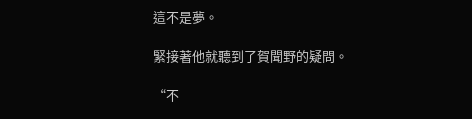這不是夢。

緊接著他就聽到了賀聞野的疑問。

“不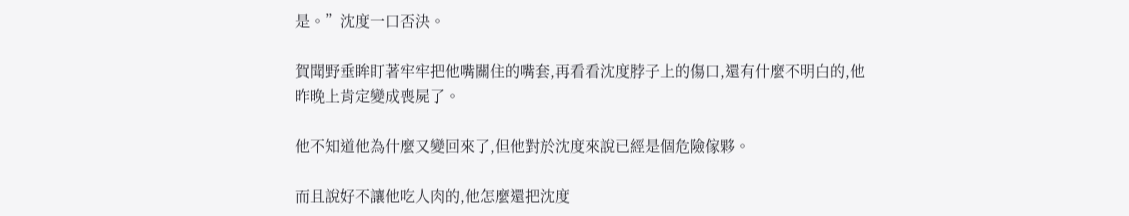是。”沈度一口否決。

賀聞野垂眸盯著牢牢把他嘴關住的嘴套,再看看沈度脖子上的傷口,還有什麼不明白的,他昨晚上肯定變成喪屍了。

他不知道他為什麼又變回來了,但他對於沈度來說已經是個危險傢夥。

而且說好不讓他吃人肉的,他怎麼還把沈度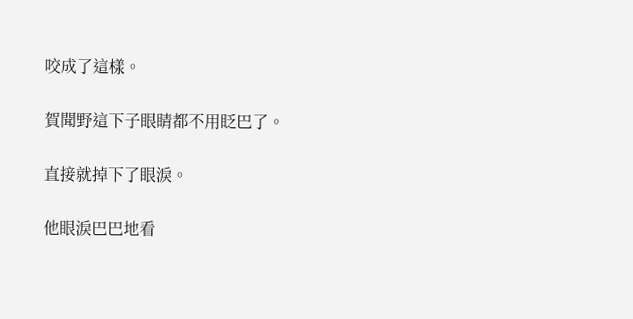咬成了這樣。

賀聞野這下子眼睛都不用眨巴了。

直接就掉下了眼淚。

他眼淚巴巴地看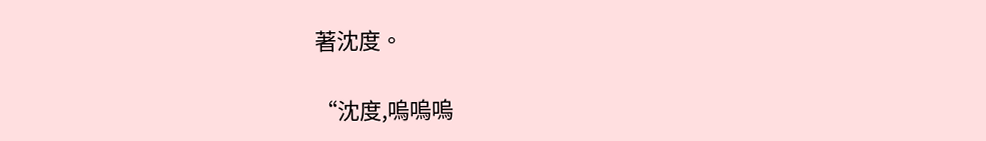著沈度。

“沈度,嗚嗚嗚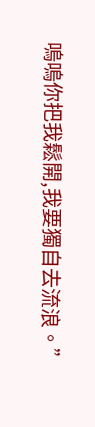嗚嗚你把我鬆開,我要獨自去流浪。”